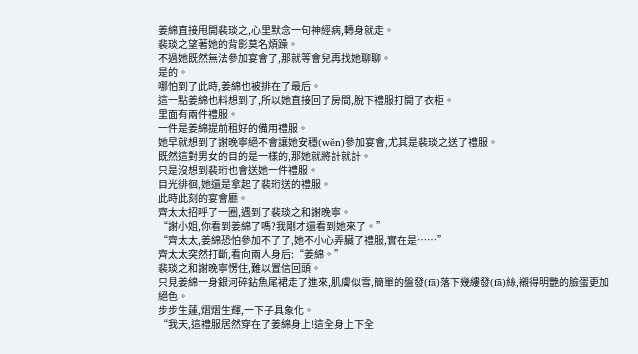姜綿直接甩開裴琰之,心里默念一句神經病,轉身就走。
裴琰之望著她的背影莫名煩躁。
不過她既然無法參加宴會了,那就等會兒再找她聊聊。
是的。
哪怕到了此時,姜綿也被排在了最后。
這一點姜綿也料想到了,所以她直接回了房間,脫下禮服打開了衣柜。
里面有兩件禮服。
一件是姜綿提前租好的備用禮服。
她早就想到了謝晚寧絕不會讓她安穩(wěn)參加宴會,尤其是裴琰之送了禮服。
既然這對男女的目的是一樣的,那她就將計就計。
只是沒想到裴珩也會送她一件禮服。
目光徘徊,她還是拿起了裴珩送的禮服。
此時此刻的宴會廳。
齊太太招呼了一圈,遇到了裴琰之和謝晚寧。
“謝小姐,你看到姜綿了嗎?我剛才還看到她來了。”
“齊太太,姜綿恐怕參加不了了,她不小心弄臟了禮服,實在是……”
齊太太突然打斷,看向兩人身后:“姜綿。”
裴琰之和謝晚寧愣住,難以置信回頭。
只見姜綿一身銀河碎鉆魚尾裙走了進來,肌膚似雪,簡單的盤發(fā)落下幾縷發(fā)絲,襯得明艷的臉蛋更加絕色。
步步生蓮,熠熠生輝,一下子具象化。
“我天,這禮服居然穿在了姜綿身上!這全身上下全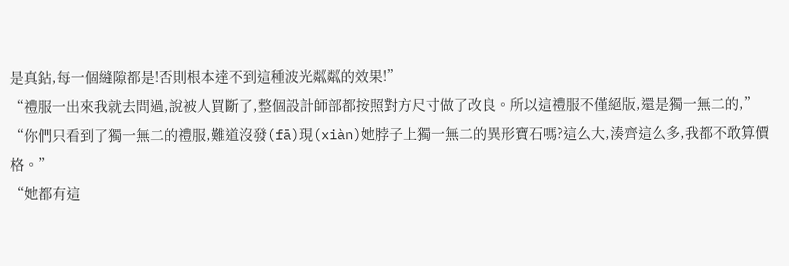是真鉆,每一個縫隙都是!否則根本達不到這種波光粼粼的效果!”
“禮服一出來我就去問過,說被人買斷了,整個設計師部都按照對方尺寸做了改良。所以這禮服不僅絕版,還是獨一無二的,”
“你們只看到了獨一無二的禮服,難道沒發(fā)現(xiàn)她脖子上獨一無二的異形寶石嗎?這么大,湊齊這么多,我都不敢算價格。”
“她都有這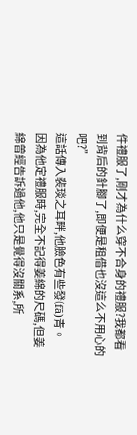件禮服了,剛才為什么穿不合身的禮服?我都看到背后的針腳了,即便是租借也沒這么不用心的吧?”
這話傳入裴琰之耳畔,他臉色有些發(fā)青。
因為他定禮服時,完全不記得姜綿的尺碼,但姜綿曾經告訴過他,他只是覺得沒關系,所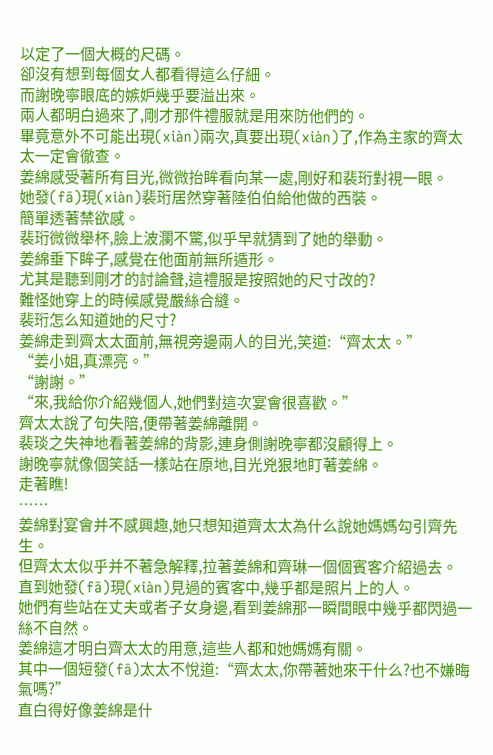以定了一個大概的尺碼。
卻沒有想到每個女人都看得這么仔細。
而謝晚寧眼底的嫉妒幾乎要溢出來。
兩人都明白過來了,剛才那件禮服就是用來防他們的。
畢竟意外不可能出現(xiàn)兩次,真要出現(xiàn)了,作為主家的齊太太一定會徹查。
姜綿感受著所有目光,微微抬眸看向某一處,剛好和裴珩對視一眼。
她發(fā)現(xiàn)裴珩居然穿著陸伯伯給他做的西裝。
簡單透著禁欲感。
裴珩微微舉杯,臉上波瀾不驚,似乎早就猜到了她的舉動。
姜綿垂下眸子,感覺在他面前無所遁形。
尤其是聽到剛才的討論聲,這禮服是按照她的尺寸改的?
難怪她穿上的時候感覺嚴絲合縫。
裴珩怎么知道她的尺寸?
姜綿走到齊太太面前,無視旁邊兩人的目光,笑道:“齊太太。”
“姜小姐,真漂亮。”
“謝謝。”
“來,我給你介紹幾個人,她們對這次宴會很喜歡。”
齊太太說了句失陪,便帶著姜綿離開。
裴琰之失神地看著姜綿的背影,連身側謝晚寧都沒顧得上。
謝晚寧就像個笑話一樣站在原地,目光兇狠地盯著姜綿。
走著瞧!
……
姜綿對宴會并不感興趣,她只想知道齊太太為什么說她媽媽勾引齊先生。
但齊太太似乎并不著急解釋,拉著姜綿和齊琳一個個賓客介紹過去。
直到她發(fā)現(xiàn)見過的賓客中,幾乎都是照片上的人。
她們有些站在丈夫或者子女身邊,看到姜綿那一瞬間眼中幾乎都閃過一絲不自然。
姜綿這才明白齊太太的用意,這些人都和她媽媽有關。
其中一個短發(fā)太太不悅道:“齊太太,你帶著她來干什么?也不嫌晦氣嗎?”
直白得好像姜綿是什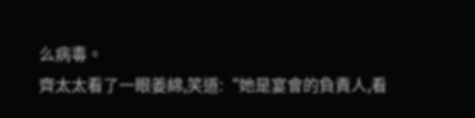么病毒。
齊太太看了一眼姜綿,笑道:“她是宴會的負責人,看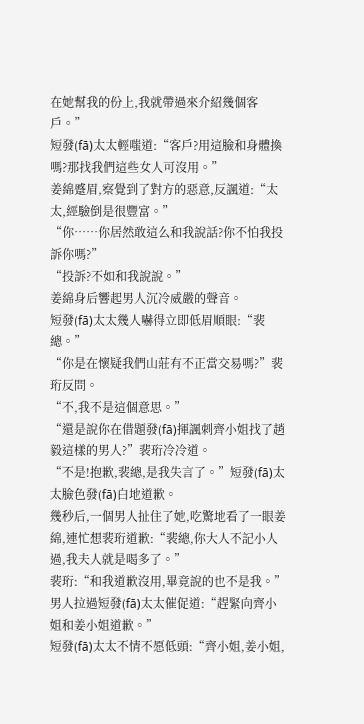在她幫我的份上,我就帶過來介紹幾個客戶。”
短發(fā)太太輕嗤道:“客戶?用這臉和身體換嗎?那找我們這些女人可沒用。”
姜綿蹙眉,察覺到了對方的惡意,反諷道:“太太,經驗倒是很豐富。”
“你……你居然敢這么和我說話?你不怕我投訴你嗎?”
“投訴?不如和我說說。”
姜綿身后響起男人沉冷威嚴的聲音。
短發(fā)太太幾人嚇得立即低眉順眼:“裴總。”
“你是在懷疑我們山莊有不正當交易嗎?”裴珩反問。
“不,我不是這個意思。”
“還是說你在借題發(fā)揮諷刺齊小姐找了趙毅這樣的男人?”裴珩冷冷道。
“不是!抱歉,裴總,是我失言了。”短發(fā)太太臉色發(fā)白地道歉。
幾秒后,一個男人扯住了她,吃驚地看了一眼姜綿,連忙想裴珩道歉:“裴總,你大人不記小人過,我夫人就是喝多了。”
裴珩:“和我道歉沒用,畢竟說的也不是我。”
男人拉過短發(fā)太太催促道:“趕緊向齊小姐和姜小姐道歉。”
短發(fā)太太不情不愿低頭:“齊小姐,姜小姐,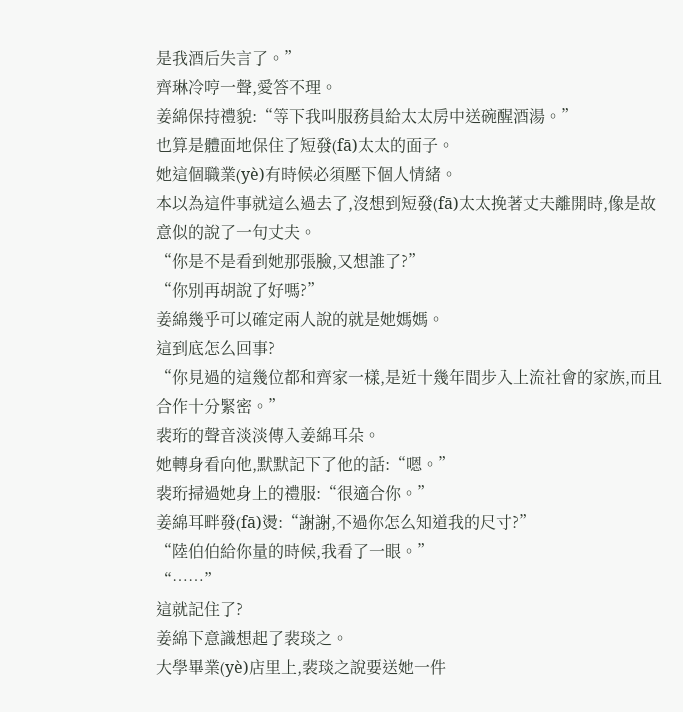是我酒后失言了。”
齊琳冷哼一聲,愛答不理。
姜綿保持禮貌:“等下我叫服務員給太太房中送碗醒酒湯。”
也算是體面地保住了短發(fā)太太的面子。
她這個職業(yè)有時候必須壓下個人情緒。
本以為這件事就這么過去了,沒想到短發(fā)太太挽著丈夫離開時,像是故意似的說了一句丈夫。
“你是不是看到她那張臉,又想誰了?”
“你別再胡說了好嗎?”
姜綿幾乎可以確定兩人說的就是她媽媽。
這到底怎么回事?
“你見過的這幾位都和齊家一樣,是近十幾年間步入上流社會的家族,而且合作十分緊密。”
裴珩的聲音淡淡傳入姜綿耳朵。
她轉身看向他,默默記下了他的話:“嗯。”
裴珩掃過她身上的禮服:“很適合你。”
姜綿耳畔發(fā)燙:“謝謝,不過你怎么知道我的尺寸?”
“陸伯伯給你量的時候,我看了一眼。”
“……”
這就記住了?
姜綿下意識想起了裴琰之。
大學畢業(yè)店里上,裴琰之說要送她一件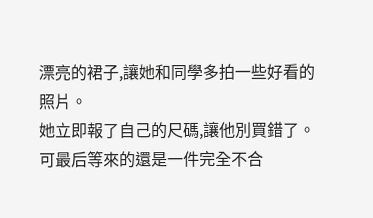漂亮的裙子,讓她和同學多拍一些好看的照片。
她立即報了自己的尺碼,讓他別買錯了。
可最后等來的還是一件完全不合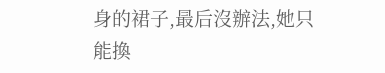身的裙子,最后沒辦法,她只能換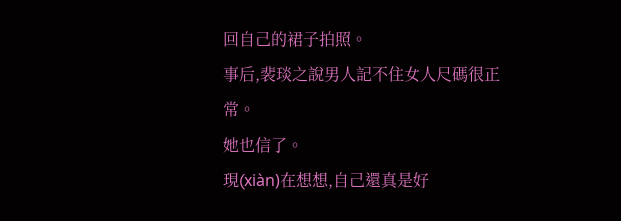回自己的裙子拍照。
事后,裴琰之說男人記不住女人尺碼很正常。
她也信了。
現(xiàn)在想想,自己還真是好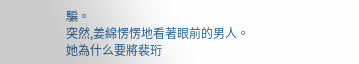騙。
突然,姜綿愣愣地看著眼前的男人。
她為什么要將裴珩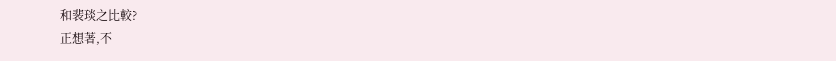和裴琰之比較?
正想著,不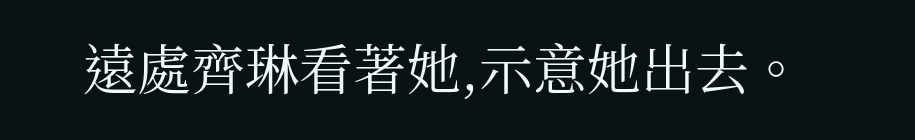遠處齊琳看著她,示意她出去。